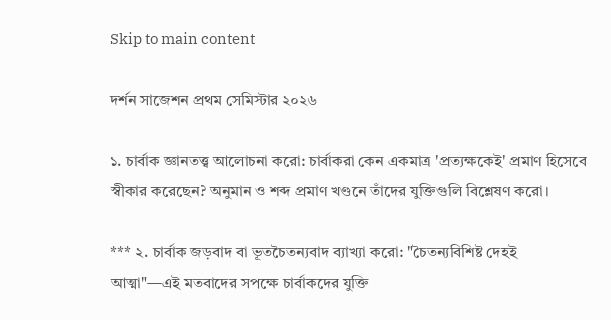Skip to main content

দর্শন সাজেশন প্রথম সেমিস্টার ২০২৬

১. চার্বাক জ্ঞানতত্ত্ব আলোচনা করো: চার্বাকরা কেন একমাত্র 'প্রত্যক্ষকেই' প্রমাণ হিসেবে স্বীকার করেছেন? অনুমান ও শব্দ প্রমাণ খণ্ডনে তাঁদের যুক্তিগুলি বিশ্লেষণ করো।

*** ২. চার্বাক জড়বাদ বা ভূতচৈতন্যবাদ ব্যাখ্যা করো: "চৈতন্যবিশিষ্ট দেহই আত্মা"—এই মতবাদের সপক্ষে চার্বাকদের যুক্তি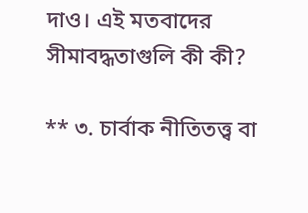দাও। এই মতবাদের সীমাবদ্ধতাগুলি কী কী?

** ৩. চার্বাক নীতিতত্ত্ব বা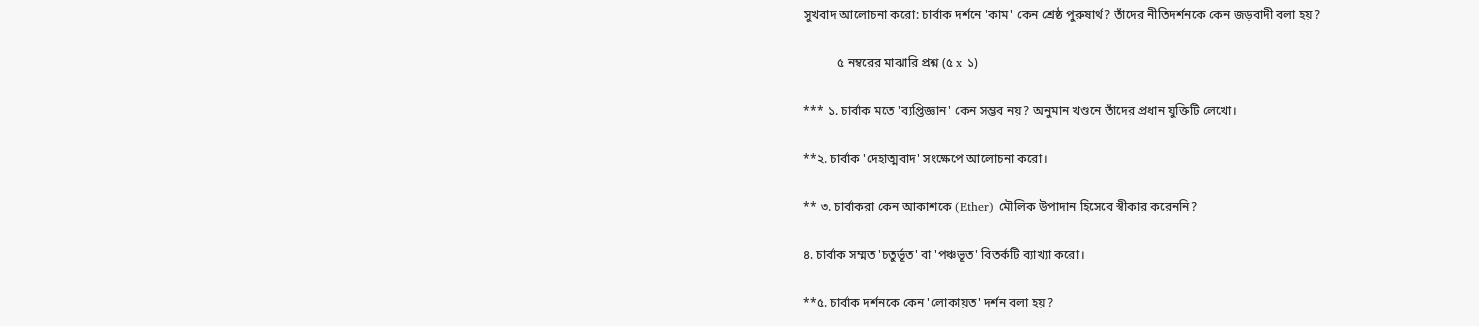সুখবাদ আলোচনা করো: চার্বাক দর্শনে 'কাম' কেন শ্রেষ্ঠ পুরুষার্থ? তাঁদের নীতিদর্শনকে কেন জড়বাদী বলা হয়?

           ৫ নম্বরের মাঝারি প্রশ্ন (৫ x ১)

*** ১. চার্বাক মতে 'ব্যপ্তিজ্ঞান' কেন সম্ভব নয়? অনুমান খণ্ডনে তাঁদের প্রধান যুক্তিটি লেখো।

**২. চার্বাক 'দেহাত্মবাদ' সংক্ষেপে আলোচনা করো।

** ৩. চার্বাকরা কেন আকাশকে (Ether) মৌলিক উপাদান হিসেবে স্বীকার করেননি?

৪. চার্বাক সম্মত 'চতুর্ভূত' বা 'পঞ্চভূত' বিতর্কটি ব্যাখ্যা করো।

**৫. চার্বাক দর্শনকে কেন 'লোকায়ত' দর্শন বলা হয়?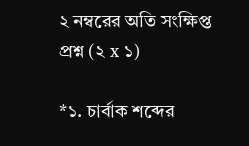২ নম্বরের অতি সংক্ষিপ্ত প্রশ্ন (২ x ১)

*১. চার্বাক শব্দের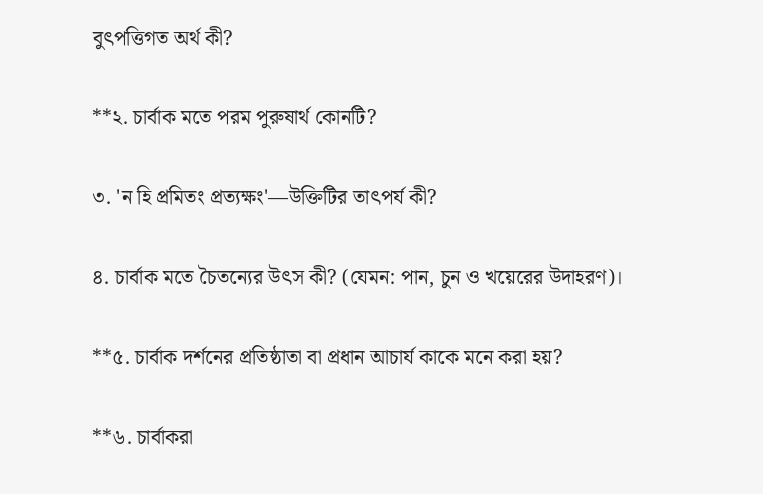বুৎপত্তিগত অর্থ কী?

**২. চার্বাক মতে পরম পুরুষার্থ কোনটি?

৩. 'ন হি প্রমিতং প্রত্যক্ষং'—উক্তিটির তাৎপর্য কী?

৪. চার্বাক মতে চৈতন্যের উৎস কী? (যেমন: পান, চুন ও খয়েরের উদাহরণ)।

**৫. চার্বাক দর্শনের প্রতিষ্ঠাতা বা প্রধান আচার্য কাকে মনে করা হয়?

**৬. চার্বাকরা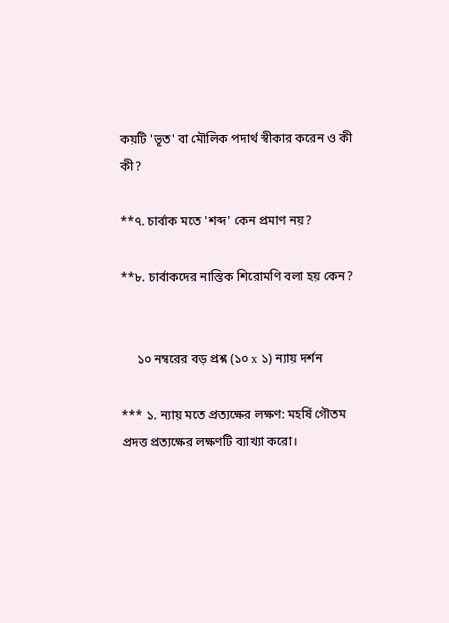কয়টি 'ভূত' বা মৌলিক পদার্থ স্বীকার করেন ও কী কী?

**৭. চার্বাক মতে 'শব্দ' কেন প্রমাণ নয়?

**৮. চার্বাকদের নাস্তিক শিরোমণি বলা হয় কেন?


     ১০ নম্বরের বড় প্রশ্ন (১০ x ১) ন্যায় দর্শন

*** ১. ন্যায় মতে প্রত্যক্ষের লক্ষণ: মহর্ষি গৌতম প্রদত্ত প্রত্যক্ষের লক্ষণটি ব্যাখ্যা করো।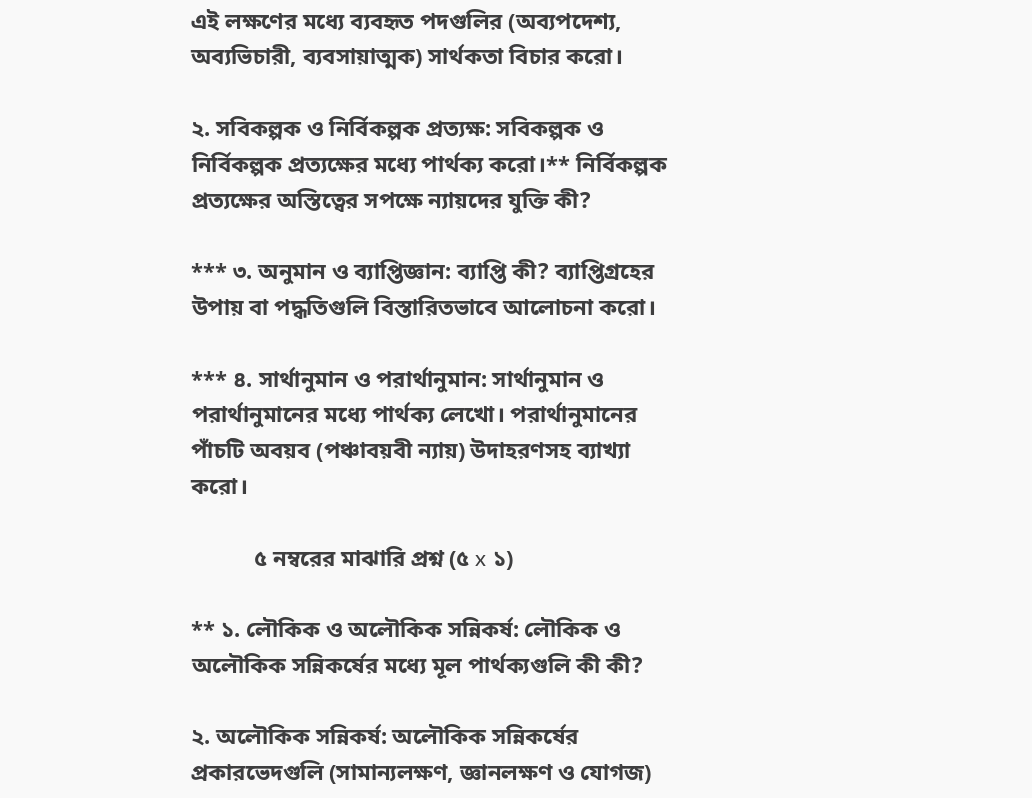এই লক্ষণের মধ্যে ব্যবহৃত পদগুলির (অব্যপদেশ্য, অব্যভিচারী, ব্যবসায়াত্মক) সার্থকতা বিচার করো।

২. সবিকল্পক ও নির্বিকল্পক প্রত্যক্ষ: সবিকল্পক ও নির্বিকল্পক প্রত্যক্ষের মধ্যে পার্থক্য করো।** নির্বিকল্পক প্রত্যক্ষের অস্তিত্বের সপক্ষে ন্যায়দের যুক্তি কী?

*** ৩. অনুমান ও ব্যাপ্তিজ্ঞান: ব্যাপ্তি কী? ব্যাপ্তিগ্রহের উপায় বা পদ্ধতিগুলি বিস্তারিতভাবে আলোচনা করো।

*** ৪. সার্থানুমান ও পরার্থানুমান: সার্থানুমান ও পরার্থানুমানের মধ্যে পার্থক্য লেখো। পরার্থানুমানের পাঁচটি অবয়ব (পঞ্চাবয়বী ন্যায়) উদাহরণসহ ব্যাখ্যা করো।

           ৫ নম্বরের মাঝারি প্রশ্ন (৫ x ১)

** ১. লৌকিক ও অলৌকিক সন্নিকর্ষ: লৌকিক ও অলৌকিক সন্নিকর্ষের মধ্যে মূল পার্থক্যগুলি কী কী?

২. অলৌকিক সন্নিকর্ষ: অলৌকিক সন্নিকর্ষের প্রকারভেদগুলি (সামান্যলক্ষণ, জ্ঞানলক্ষণ ও যোগজ)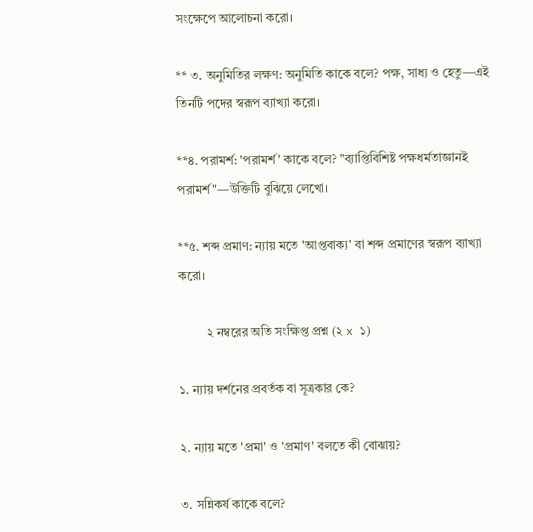সংক্ষেপে আলোচনা করো।

** ৩. অনুমিতির লক্ষণ: অনুমিতি কাকে বলে? পক্ষ, সাধ্য ও হেতু—এই তিনটি পদের স্বরূপ ব্যাখ্যা করো।

**৪. পরামর্শ: 'পরামর্শ' কাকে বলে? "ব্যাপ্তিবিশিষ্ট পক্ষধর্মতাজ্ঞানই পরামর্শ"—উক্তিটি বুঝিয়ে লেখো।

**৫. শব্দ প্রমাণ: ন্যায় মতে 'আপ্তবাক্য' বা শব্দ প্রমাণের স্বরূপ ব্যাখ্যা করো।

         ২ নম্বরের অতি সংক্ষিপ্ত প্রশ্ন (২ x ১)

১. ন্যায় দর্শনের প্রবর্তক বা সূত্রকার কে?

২. ন্যায় মতে 'প্রমা' ও 'প্রমাণ' বলতে কী বোঝায়?

৩. সন্নিকর্ষ কাকে বলে?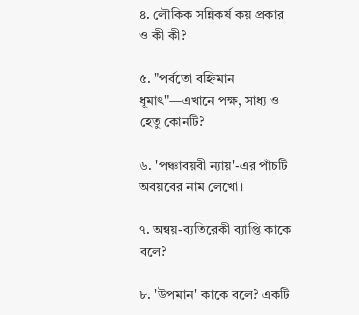৪. লৌকিক সন্নিকর্ষ কয় প্রকার ও কী কী?

৫. "পর্বতো বহ্নিমান ধূমাৎ"—এখানে পক্ষ, সাধ্য ও হেতু কোনটি?

৬. 'পঞ্চাবয়বী ন্যায়'-এর পাঁচটি অবয়বের নাম লেখো।

৭. অন্বয়-ব্যতিরেকী ব্যাপ্তি কাকে বলে?

৮. 'উপমান' কাকে বলে? একটি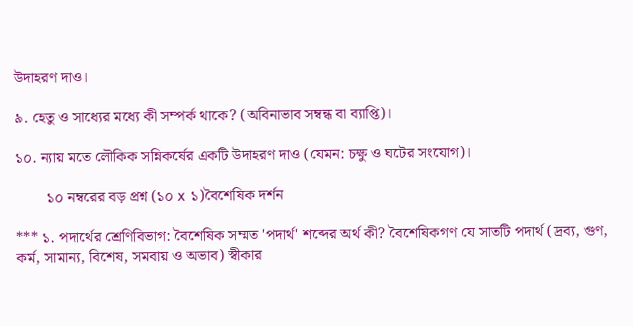উদাহরণ দাও।

৯. হেতু ও সাধ্যের মধ্যে কী সম্পর্ক থাকে? (অবিনাভাব সম্বন্ধ বা ব্যাপ্তি)।

১০. ন্যায় মতে লৌকিক সন্নিকর্ষের একটি উদাহরণ দাও (যেমন: চক্ষু ও ঘটের সংযোগ)।

        ১০ নম্বরের বড় প্রশ্ন (১০ x ১)বৈশেষিক দর্শন

*** ১. পদার্থের শ্রেণিবিভাগ: বৈশেষিক সম্মত 'পদার্থ' শব্দের অর্থ কী? বৈশেষিকগণ যে সাতটি পদার্থ (দ্রব্য, গুণ, কর্ম, সামান্য, বিশেষ, সমবায় ও অভাব) স্বীকার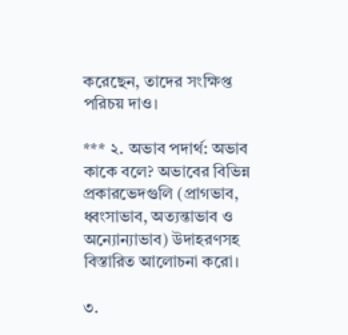করেছেন, তাদের সংক্ষিপ্ত পরিচয় দাও।

*** ২. অভাব পদার্থ: অভাব কাকে বলে? অভাবের বিভিন্ন প্রকারভেদগুলি (প্রাগভাব, ধ্বংসাভাব, অত্যন্তাভাব ও অন্যোন্যাভাব) উদাহরণসহ বিস্তারিত আলোচনা করো।

৩.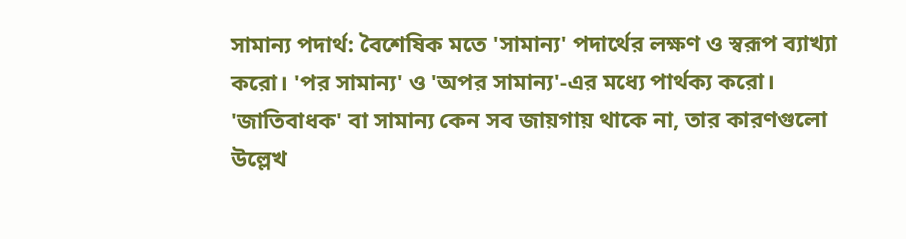সামান্য পদার্থ: বৈশেষিক মতে 'সামান্য' পদার্থের লক্ষণ ও স্বরূপ ব্যাখ্যা করো। 'পর সামান্য' ও 'অপর সামান্য'-এর মধ্যে পার্থক্য করো। 'জাতিবাধক' বা সামান্য কেন সব জায়গায় থাকে না, তার কারণগুলো উল্লেখ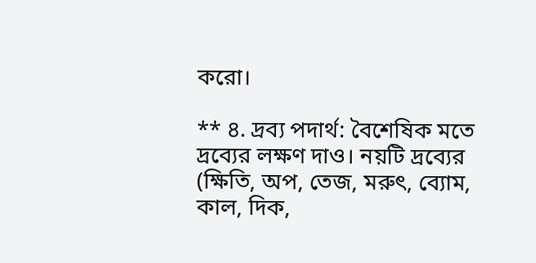করো।

** ৪. দ্রব্য পদার্থ: বৈশেষিক মতে দ্রব্যের লক্ষণ দাও। নয়টি দ্রব্যের (ক্ষিতি, অপ, তেজ, মরুৎ, ব্যোম, কাল, দিক,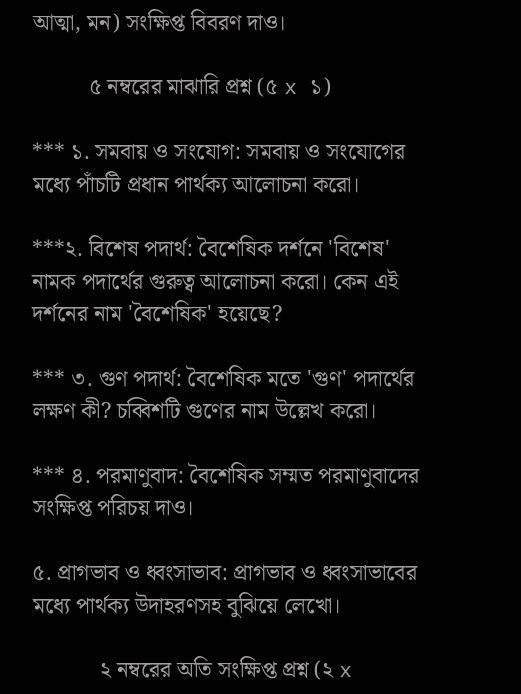আত্মা, মন) সংক্ষিপ্ত বিবরণ দাও।

          ৫ নম্বরের মাঝারি প্রশ্ন (৫ x ১)

*** ১. সমবায় ও সংযোগ: সমবায় ও সংযোগের মধ্যে পাঁচটি প্রধান পার্থক্য আলোচনা করো।

***২. বিশেষ পদার্থ: বৈশেষিক দর্শনে 'বিশেষ' নামক পদার্থের গুরুত্ব আলোচনা করো। কেন এই দর্শনের নাম 'বৈশেষিক' হয়েছে?

*** ৩. গুণ পদার্থ: বৈশেষিক মতে 'গুণ' পদার্থের লক্ষণ কী? চব্বিশটি গুণের নাম উল্লেখ করো।

*** ৪. পরমাণুবাদ: বৈশেষিক সম্মত পরমাণুবাদের সংক্ষিপ্ত পরিচয় দাও।

৫. প্রাগভাব ও ধ্বংসাভাব: প্রাগভাব ও ধ্বংসাভাবের মধ্যে পার্থক্য উদাহরণসহ বুঝিয়ে লেখো।

            ২ নম্বরের অতি সংক্ষিপ্ত প্রশ্ন (২ x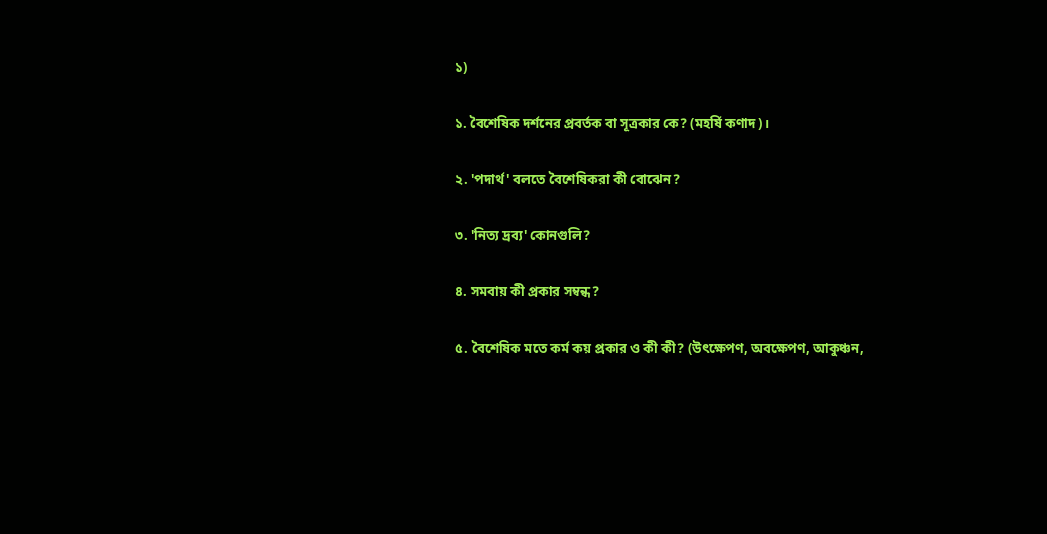১)

১. বৈশেষিক দর্শনের প্রবর্তক বা সূত্রকার কে? (মহর্ষি কণাদ)।

২. 'পদার্থ' বলতে বৈশেষিকরা কী বোঝেন?

৩. 'নিত্য দ্রব্য' কোনগুলি?

৪. সমবায় কী প্রকার সম্বন্ধ?

৫. বৈশেষিক মতে কর্ম কয় প্রকার ও কী কী? (উৎক্ষেপণ, অবক্ষেপণ, আকুঞ্চন,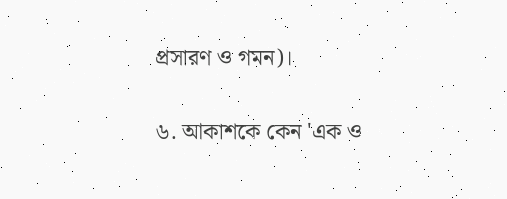প্রসারণ ও গমন)।

৬. আকাশকে কেন 'এক ও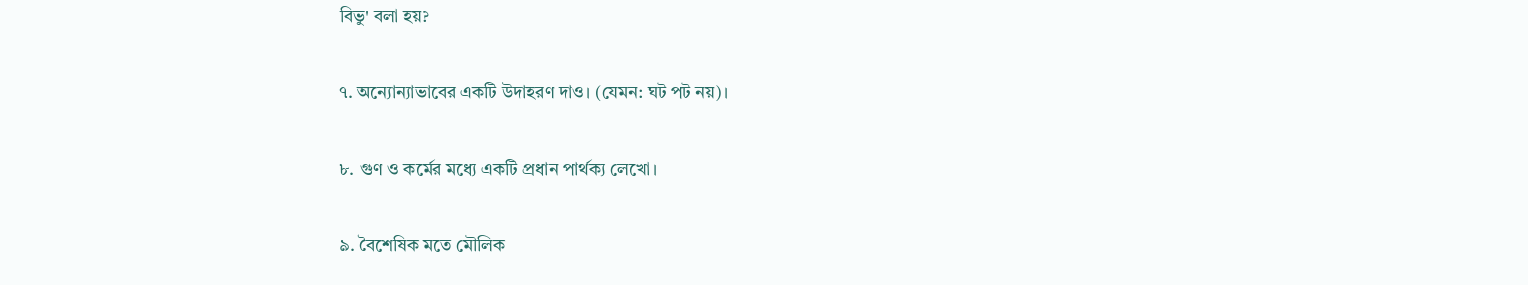বিভু' বলা হয়?

৭. অন্যোন্যাভাবের একটি উদাহরণ দাও। (যেমন: ঘট পট নয়)।

৮. গুণ ও কর্মের মধ্যে একটি প্রধান পার্থক্য লেখো।

৯. বৈশেষিক মতে মৌলিক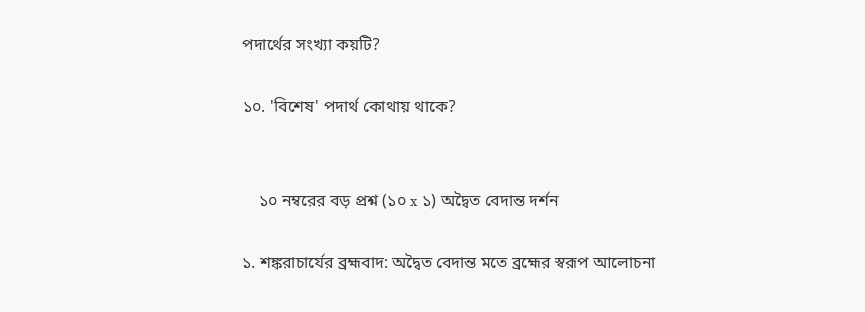পদার্থের সংখ্যা কয়টি?

১০. 'বিশেষ' পদার্থ কোথায় থাকে?


    ১০ নম্বরের বড় প্রশ্ন (১০ x ১) অদ্বৈত বেদান্ত দর্শন

১. শঙ্করাচার্যের ব্রহ্মবাদ: অদ্বৈত বেদান্ত মতে ব্রহ্মের স্বরূপ আলোচনা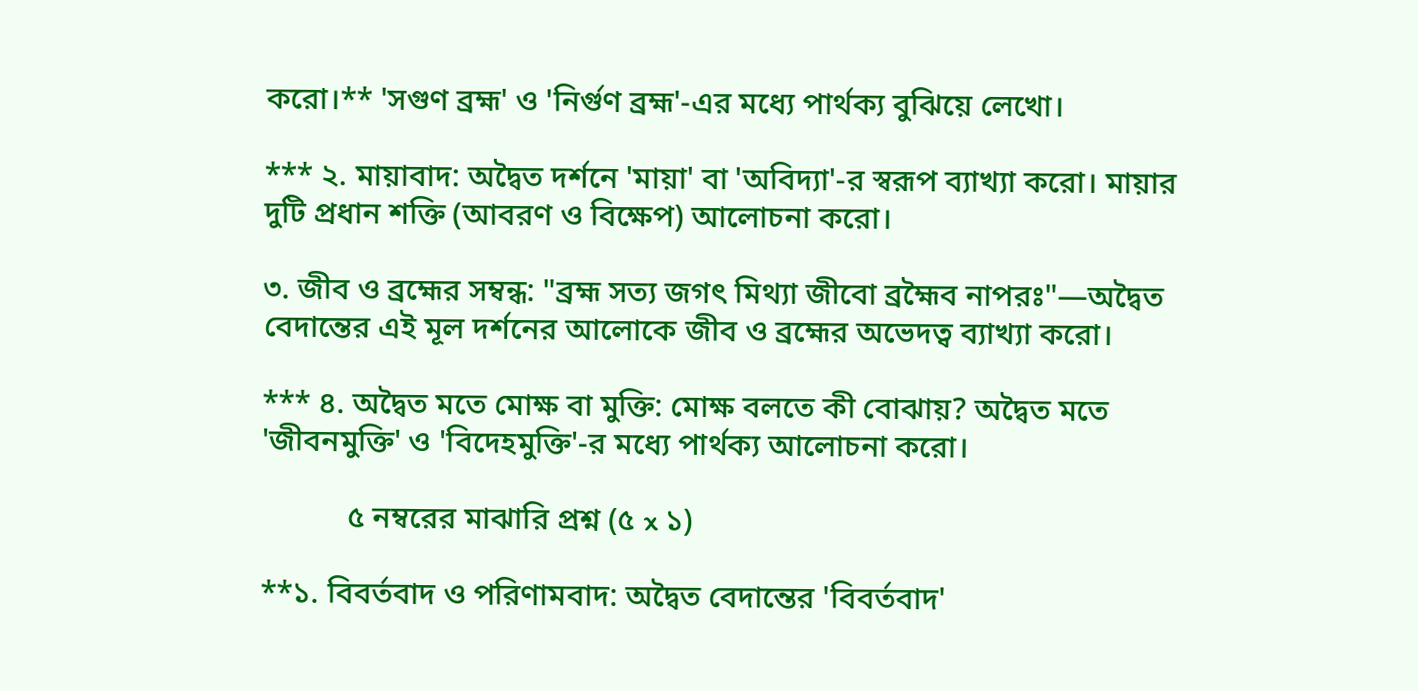করো।** 'সগুণ ব্রহ্ম' ও 'নির্গুণ ব্রহ্ম'-এর মধ্যে পার্থক্য বুঝিয়ে লেখো।

*** ২. মায়াবাদ: অদ্বৈত দর্শনে 'মায়া' বা 'অবিদ্যা'-র স্বরূপ ব্যাখ্যা করো। মায়ার দুটি প্রধান শক্তি (আবরণ ও বিক্ষেপ) আলোচনা করো।

৩. জীব ও ব্রহ্মের সম্বন্ধ: "ব্রহ্ম সত্য জগৎ মিথ্যা জীবো ব্রহ্মৈব নাপরঃ"—অদ্বৈত বেদান্তের এই মূল দর্শনের আলোকে জীব ও ব্রহ্মের অভেদত্ব ব্যাখ্যা করো।

*** ৪. অদ্বৈত মতে মোক্ষ বা মুক্তি: মোক্ষ বলতে কী বোঝায়? অদ্বৈত মতে 'জীবনমুক্তি' ও 'বিদেহমুক্তি'-র মধ্যে পার্থক্য আলোচনা করো।

           ৫ নম্বরের মাঝারি প্রশ্ন (৫ x ১)

**১. বিবর্তবাদ ও পরিণামবাদ: অদ্বৈত বেদান্তের 'বিবর্তবাদ'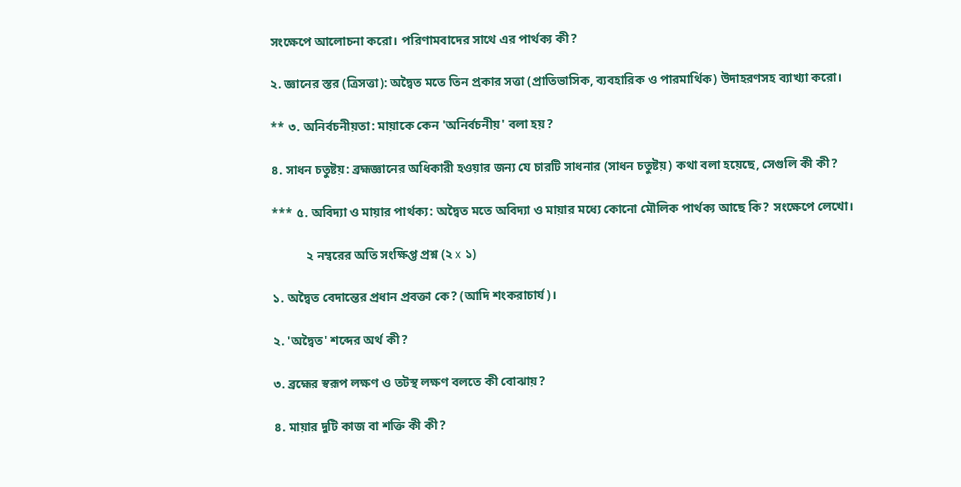সংক্ষেপে আলোচনা করো। পরিণামবাদের সাথে এর পার্থক্য কী?

২. জ্ঞানের স্তর (ত্রিসত্তা): অদ্বৈত মতে তিন প্রকার সত্তা (প্রাতিভাসিক, ব্যবহারিক ও পারমার্থিক) উদাহরণসহ ব্যাখ্যা করো।

** ৩. অনির্বচনীয়তা: মায়াকে কেন 'অনির্বচনীয়' বলা হয়?

৪. সাধন চতুষ্টয়: ব্রহ্মজ্ঞানের অধিকারী হওয়ার জন্য যে চারটি সাধনার (সাধন চতুষ্টয়) কথা বলা হয়েছে, সেগুলি কী কী?

*** ৫. অবিদ্যা ও মায়ার পার্থক্য: অদ্বৈত মতে অবিদ্যা ও মায়ার মধ্যে কোনো মৌলিক পার্থক্য আছে কি? সংক্ষেপে লেখো।

           ২ নম্বরের অতি সংক্ষিপ্ত প্রশ্ন (২ x ১)

১. অদ্বৈত বেদান্তের প্রধান প্রবক্তা কে? (আদি শংকরাচার্য)।

২. 'অদ্বৈত' শব্দের অর্থ কী?

৩. ব্রহ্মের স্বরূপ লক্ষণ ও তটস্থ লক্ষণ বলতে কী বোঝায়?

৪. মায়ার দুটি কাজ বা শক্তি কী কী?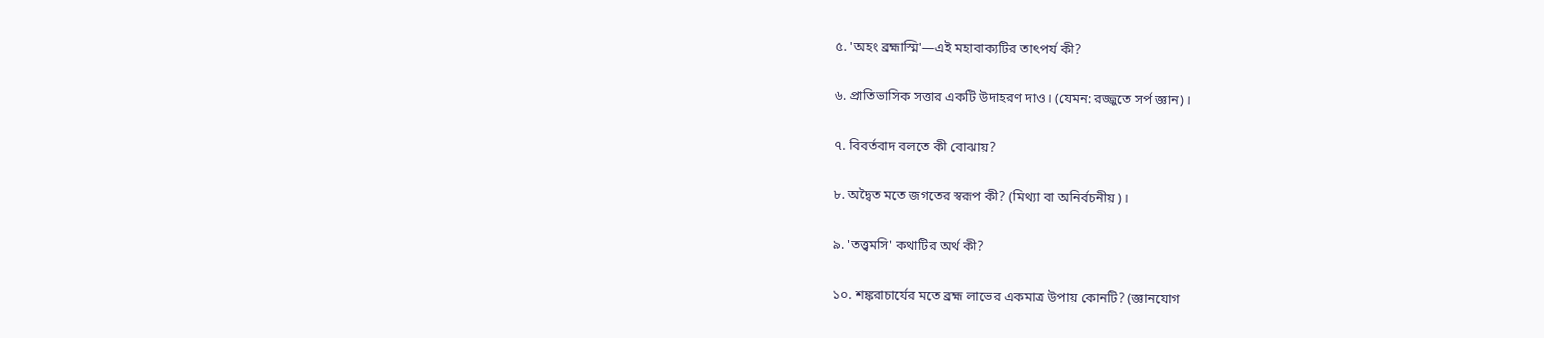৫. 'অহং ব্রহ্মাস্মি'—এই মহাবাক্যটির তাৎপর্য কী?

৬. প্রাতিভাসিক সত্তার একটি উদাহরণ দাও। (যেমন: রজ্জুতে সর্প জ্ঞান)।

৭. বিবর্তবাদ বলতে কী বোঝায়?

৮. অদ্বৈত মতে জগতের স্বরূপ কী? (মিথ্যা বা অনির্বচনীয়)।

৯. 'তত্ত্বমসি' কথাটির অর্থ কী?

১০. শঙ্করাচার্যের মতে ব্রহ্ম লাভের একমাত্র উপায় কোনটি? (জ্ঞানযোগ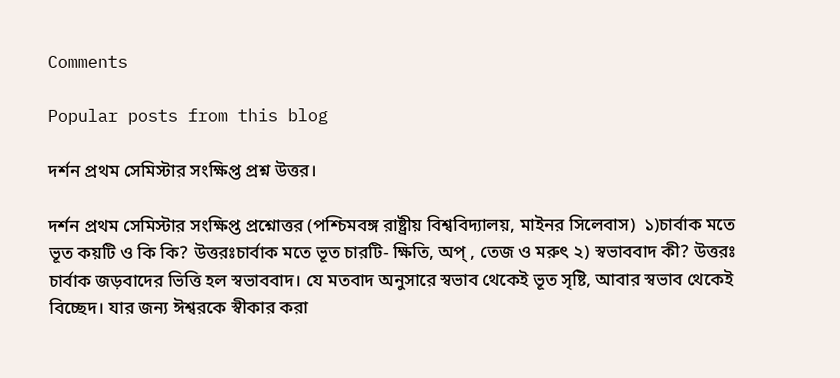Comments

Popular posts from this blog

দর্শন প্রথম সেমিস্টার সংক্ষিপ্ত প্রশ্ন উত্তর।

দর্শন প্রথম সেমিস্টার সংক্ষিপ্ত প্রশ্নোত্তর (পশ্চিমবঙ্গ রাষ্ট্রীয় বিশ্ববিদ্যালয়, মাইনর সিলেবাস)  ১)চার্বাক মতে ভূত কয়টি ও কি কি? উত্তরঃচার্বাক মতে ভূত চারটি- ক্ষিতি, অপ্ , তেজ ও মরুৎ ২) স্বভাববাদ কী? উত্তরঃ চার্বাক জড়বাদের ভিত্তি হল স্বভাববাদ। যে মতবাদ অনুসারে স্বভাব থেকেই ভূত সৃষ্টি, আবার স্বভাব থেকেই বিচ্ছেদ। যার জন্য ঈশ্বরকে স্বীকার করা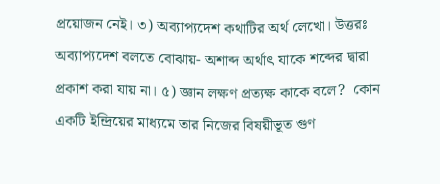প্রয়োজন নেই। ৩) অব্যাপ্যদেশ কথাটির অর্থ লেখো। উত্তরঃ অব্যাপ্যদেশ বলতে বোঝায়- অশাব্দ অর্থাৎ যাকে শব্দের দ্বারা প্রকাশ করা যায় না। ৫) জ্ঞান লক্ষণ প্রত্যক্ষ কাকে বলে?  কোন একটি ইন্দ্রিয়ের মাধ্যমে তার নিজের বিষয়ীভূত গুণ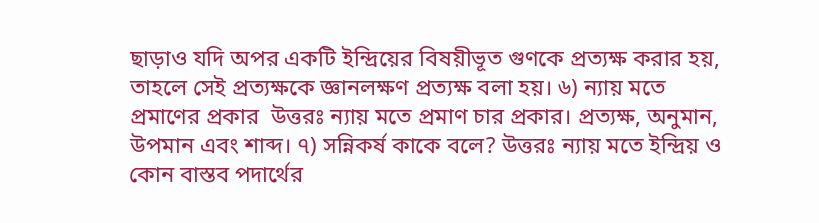ছাড়াও যদি অপর একটি ইন্দ্রিয়ের বিষয়ীভূত গুণকে প্রত্যক্ষ করার হয়, তাহলে সেই প্রত্যক্ষকে জ্ঞানলক্ষণ প্রত্যক্ষ বলা হয়। ৬) ন্যায় মতে প্রমাণের প্রকার  উত্তরঃ ন্যায় মতে প্রমাণ চার প্রকার। প্রত্যক্ষ, অনুমান, উপমান এবং শাব্দ। ৭) সন্নিকর্ষ কাকে বলে? উত্তরঃ ন্যায় মতে ইন্দ্রিয় ও কোন বাস্তব পদার্থের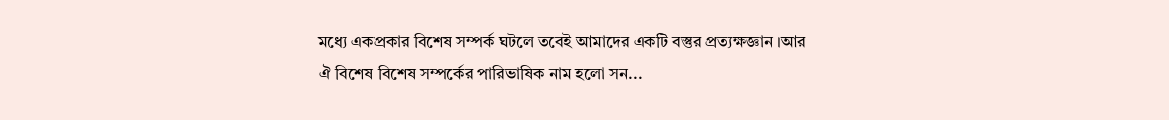মধ্যে একপ্রকার বিশেষ সম্পর্ক ঘটলে তবেই আমাদের একটি বস্তুর প্রত্যক্ষজ্ঞান ।আর ঐ বিশেষ বিশেষ সম্পর্কের পারিভাষিক নাম হলো সন...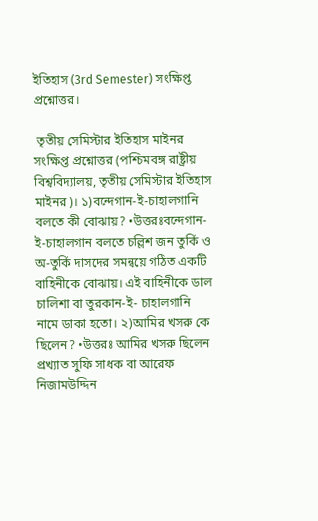ইতিহাস (3rd Semester) সংক্ষিপ্ত প্রশ্নোত্তর।

 তৃতীয় সেমিস্টার ইতিহাস মাইনর সংক্ষিপ্ত প্রশ্নোত্তর (পশ্চিমবঙ্গ রাষ্ট্রীয় বিশ্ববিদ্যালয়, তৃতীয় সেমিস্টার ইতিহাস মাইনর)। ১)বন্দেগান-ই-চাহালগানি বলতে কী বোঝায়? •উত্তরঃবন্দেগান-ই-চাহালগান বলতে চল্লিশ জন তুর্কি ও অ-তুর্কি দাসদের সমন্বয়ে গঠিত একটি বাহিনীকে বোঝায়। এই বাহিনীকে ডাল চালিশা বা তুরকান-ই- চাহালগানি নামে ডাকা হতো। ২)আমির খসরু কে ছিলেন? •উত্তরঃ আমির খসরু ছিলেন প্রখ্যাত সুফি সাধক বা আরেফ নিজামউদ্দিন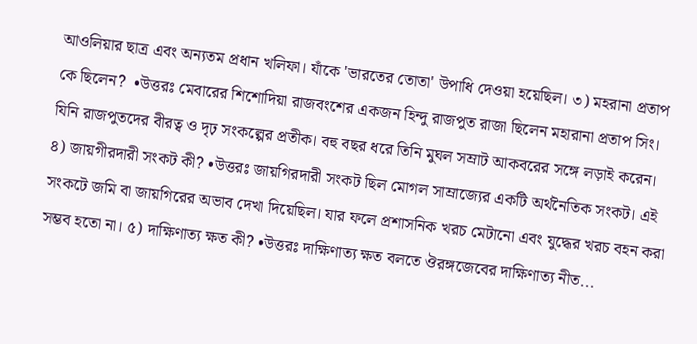আওলিয়ার ছাত্র এবং অন্যতম প্রধান খলিফা। যাঁকে 'ভারতের তোতা' উপাধি দেওয়া হয়েছিল। ৩) মহরানা প্রতাপ কে ছিলেন?  •উত্তরঃ মেবারের শিশোদিয়া রাজবংশের একজন হিন্দু রাজপুত রাজা ছিলেন মহারানা প্রতাপ সিং। যিনি রাজপুতদের বীরত্ব ও দৃঢ় সংকল্পের প্রতীক। বহু বছর ধরে তিনি মুঘল সম্রাট আকবরের সঙ্গে লড়াই করেন। ৪) জায়গীরদারী সংকট কী? •উত্তরঃ জায়গিরদারী সংকট ছিল মোগল সাম্রাজ্যের একটি অর্থনৈতিক সংকট। এই সংকটে জমি বা জায়গিরের অভাব দেখা দিয়েছিল। যার ফলে প্রশাসনিক খরচ মেটানো এবং যুদ্ধের খরচ বহন করা সম্ভব হতো না। ৫) দাক্ষিণাত্য ক্ষত কী? •উত্তরঃ দাক্ষিণাত্য ক্ষত বলতে ঔরঙ্গজেবের দাক্ষিণাত্য নীত...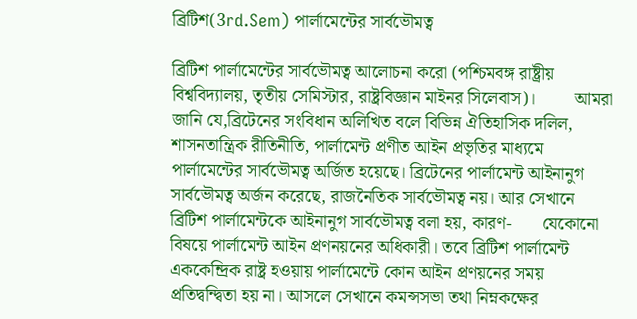ব্রিটিশ(3rd.Sem) পার্লামেন্টের সার্বভৌমত্ব

ব্রিটিশ পার্লামেন্টের সার্বভৌমত্ব আলোচনা করো (পশ্চিমবঙ্গ রাষ্ট্রীয় বিশ্ববিদ্যালয়, তৃতীয় সেমিস্টার, রাষ্ট্রবিজ্ঞান মাইনর সিলেবাস)।         আমরা জানি যে,ব্রিটেনের সংবিধান অলিখিত বলে বিভিন্ন ঐতিহাসিক দলিল, শাসনতান্ত্রিক রীতিনীতি, পার্লামেন্ট প্রণীত আইন প্রভৃতির মাধ্যমে পার্লামেন্টের সার্বভৌমত্ব অর্জিত হয়েছে। ব্রিটেনের পার্লামেন্ট আইনানুগ সার্বভৌমত্ব অর্জন করেছে, রাজনৈতিক সার্বভৌমত্ব নয়। আর সেখানে ব্রিটিশ পার্লামেন্টকে আইনানুগ সার্বভৌমত্ব বলা হয়, কারণ-       যেকোনো বিষয়ে পার্লামেন্ট আইন প্রণনয়নের অধিকারী। তবে ব্রিটিশ পার্লামেন্ট এককেন্দ্রিক রাষ্ট্র হওয়ায় পার্লামেন্টে কোন আইন প্রণয়নের সময় প্রতিদ্বন্দ্বিতা হয় না। আসলে সেখানে কমন্সসভা তথা নিম্নকক্ষের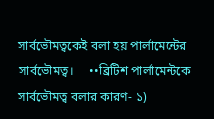সার্বভৌমত্বকেই বলা হয় পার্লামেন্টের সার্বভৌমত্ব।     ••ব্রিটিশ পার্লামেন্টকে সার্বভৌমত্ব বলার কারণ- ১)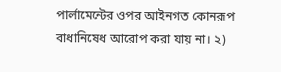পার্লামেন্টের ওপর আইনগত কোনরূপ বাধানিষেধ আরোপ করা যায় না। ২)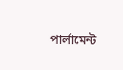পার্লামেন্ট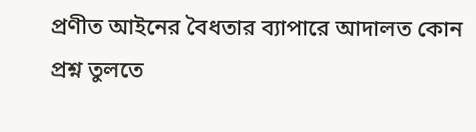প্রণীত আইনের বৈধতার ব্যাপারে আদালত কোন প্রশ্ন তুলতে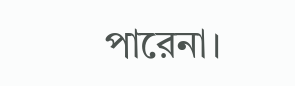পারেনা।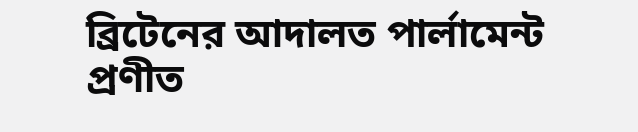ব্রিটেনের আদালত পার্লামেন্ট প্রণীত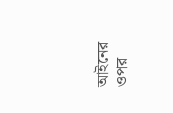আইনের ওপর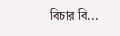বিচার বি...